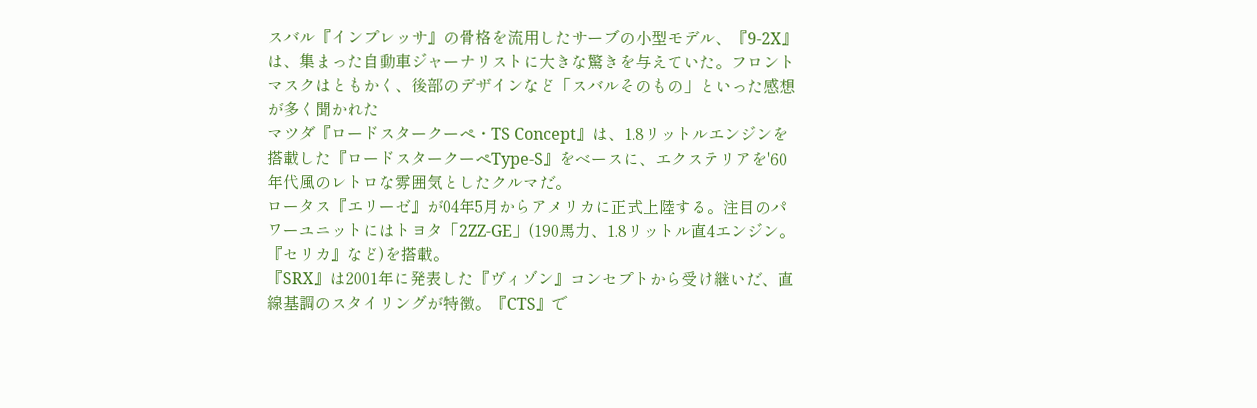スバル『インプレッサ』の骨格を流用したサーブの小型モデル、『9-2X』は、集まった自動車ジャーナリストに大きな驚きを与えていた。フロントマスクはともかく、後部のデザインなど「スバルそのもの」といった感想が多く聞かれた
マツダ『ロードスタークーペ・TS Concept』は、1.8リットルエンジンを搭載した『ロードスタークーペType-S』をベースに、エクステリアを'60年代風のレトロな雰囲気としたクルマだ。
ロータス『エリーゼ』が04年5月からアメリカに正式上陸する。注目のパワーユニットにはトヨタ「2ZZ-GE」(190馬力、1.8リットル直4エンジン。『セリカ』など)を搭載。
『SRX』は2001年に発表した『ヴィゾン』コンセプトから受け継いだ、直線基調のスタイリングが特徴。『CTS』で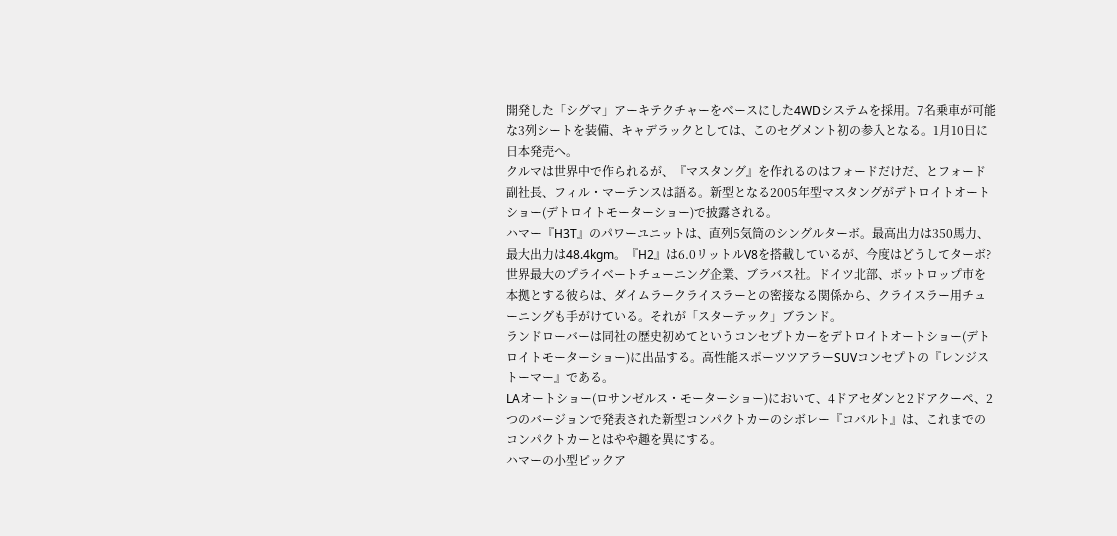開発した「シグマ」アーキテクチャーをベースにした4WDシステムを採用。7名乗車が可能な3列シートを装備、キャデラックとしては、このセグメント初の参入となる。1月10日に日本発売へ。
クルマは世界中で作られるが、『マスタング』を作れるのはフォードだけだ、とフォード副社長、フィル・マーテンスは語る。新型となる2005年型マスタングがデトロイトオートショー(デトロイトモーターショー)で披露される。
ハマー『H3T』のパワーユニットは、直列5気筒のシングルターボ。最高出力は350馬力、最大出力は48.4kgm。『H2』は6.0リットルV8を搭載しているが、今度はどうしてターボ?
世界最大のプライベートチューニング企業、ブラバス社。ドイツ北部、ボットロップ市を本拠とする彼らは、ダイムラークライスラーとの密接なる関係から、クライスラー用チューニングも手がけている。それが「スターテック」ブランド。
ランドローバーは同社の歴史初めてというコンセプトカーをデトロイトオートショー(デトロイトモーターショー)に出品する。高性能スポーツツアラーSUVコンセプトの『レンジストーマー』である。
LAオートショー(ロサンゼルス・モーターショー)において、4ドアセダンと2ドアクーペ、2つのバージョンで発表された新型コンパクトカーのシボレー『コバルト』は、これまでのコンパクトカーとはやや趣を異にする。
ハマーの小型ピックア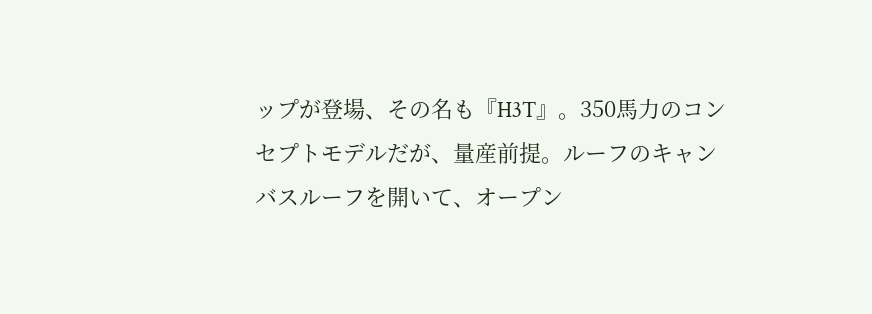ップが登場、その名も『H3T』。350馬力のコンセプトモデルだが、量産前提。ルーフのキャンバスルーフを開いて、オープン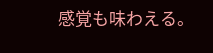感覚も味わえる。